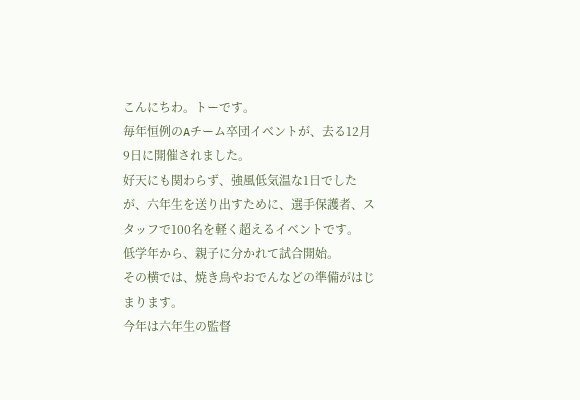こんにちわ。トーです。
毎年恒例のAチーム卒団イベントが、去る12月9日に開催されました。
好天にも関わらず、強風低気温な1日でしたが、六年生を送り出すために、選手保護者、スタッフで100名を軽く超えるイベントです。
低学年から、親子に分かれて試合開始。
その横では、焼き鳥やおでんなどの準備がはじまります。
今年は六年生の監督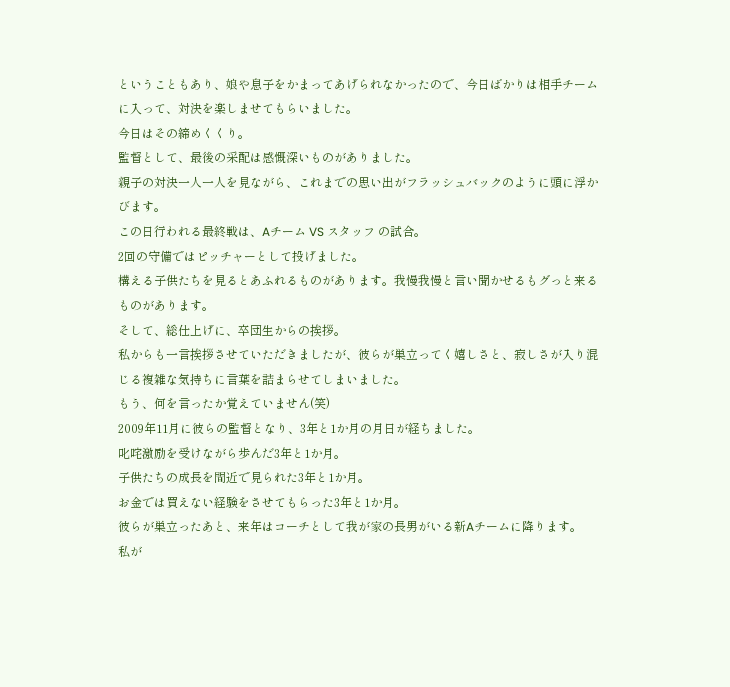ということもあり、娘や息子をかまってあげられなかったので、今日ばかりは相手チームに入って、対決を楽しませてもらいました。
今日はその締めくくり。
監督として、最後の采配は感慨深いものがありました。
親子の対決一人一人を見ながら、これまでの思い出がフラッシュバックのように頭に浮かびます。
この日行われる最終戦は、Aチーム VS スタッフ の試合。
2回の守備ではピッチャーとして投げました。
構える子供たちを見るとあふれるものがあります。我慢我慢と言い聞かせるもグっと来るものがあります。
そして、総仕上げに、卒団生からの挨拶。
私からも一言挨拶させていただきましたが、彼らが巣立ってく嬉しさと、寂しさが入り混じる複雑な気持ちに言葉を詰まらせてしまいました。
もう、何を言ったか覚えていません(笑)
2009年11月に彼らの監督となり、3年と1か月の月日が経ちました。
叱咤激励を受けながら歩んだ3年と1か月。
子供たちの成長を間近で見られた3年と1か月。
お金では買えない経験をさせてもらった3年と1か月。
彼らが巣立ったあと、来年はコーチとして我が家の長男がいる新Aチームに降ります。
私が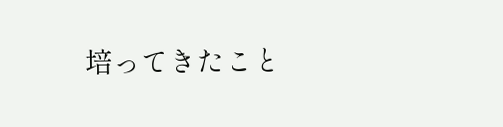培ってきたこと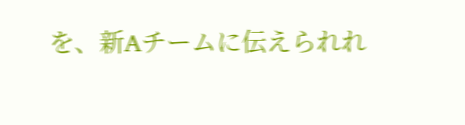を、新Aチームに伝えられれ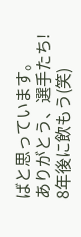ばと思っています。
ありがとう、選手たち!
8年後に飲もう(笑)